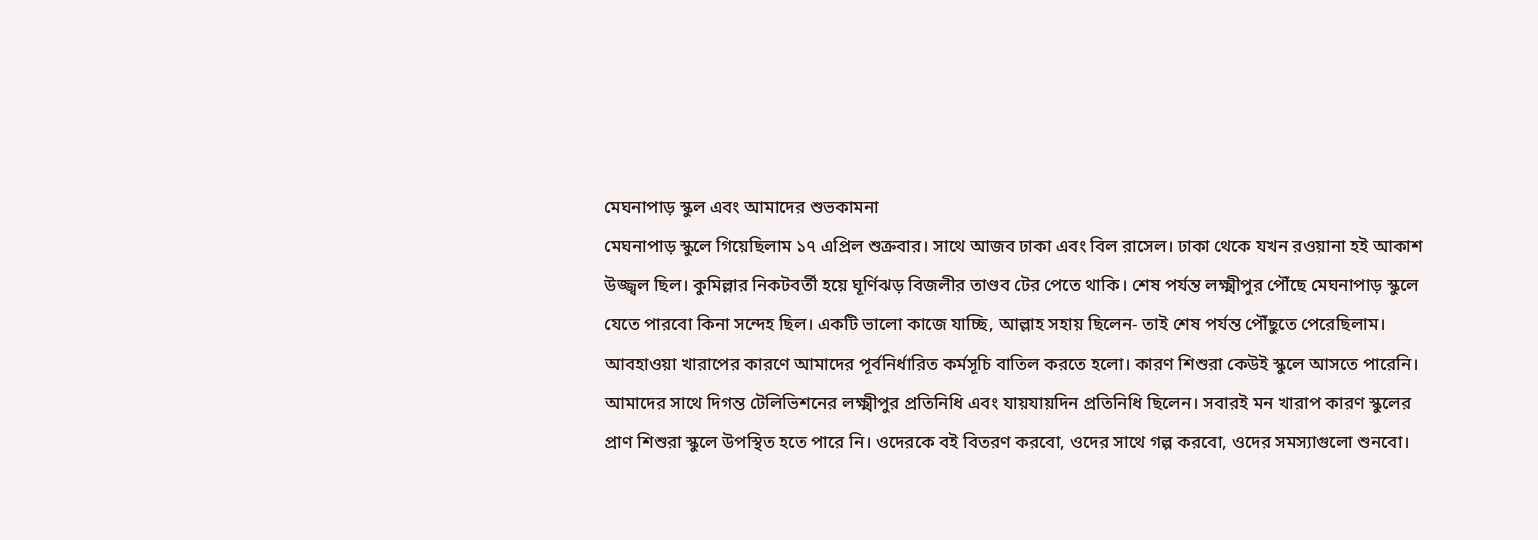মেঘনাপাড় স্কুল এবং আমাদের শুভকামনা
মেঘনাপাড় স্কুলে গিয়েছিলাম ১৭ এপ্রিল শুক্রবার। সাথে আজব ঢাকা এবং বিল রাসেল। ঢাকা থেকে যখন রওয়ানা হই আকাশ উজ্জ্বল ছিল। কুমিল্লার নিকটবর্তী হয়ে ঘূর্ণিঝড় বিজলীর তাণ্ডব টের পেতে থাকি। শেষ পর্যন্ত লক্ষ্মীপুর পৌঁছে মেঘনাপাড় স্কুলে যেতে পারবো কিনা সন্দেহ ছিল। একটি ভালো কাজে যাচ্ছি, আল্লাহ সহায় ছিলেন- তাই শেষ পর্যন্ত পৌঁছুতে পেরেছিলাম।
আবহাওয়া খারাপের কারণে আমাদের পূর্বনির্ধারিত কর্মসূচি বাতিল করতে হলো। কারণ শিশুরা কেউই স্কুলে আসতে পারেনি। আমাদের সাথে দিগন্ত টেলিভিশনের লক্ষ্মীপুর প্রতিনিধি এবং যায়যায়দিন প্রতিনিধি ছিলেন। সবারই মন খারাপ কারণ স্কুলের প্রাণ শিশুরা স্কুলে উপস্থিত হতে পারে নি। ওদেরকে বই বিতরণ করবো, ওদের সাথে গল্প করবো, ওদের সমস্যাগুলো শুনবো।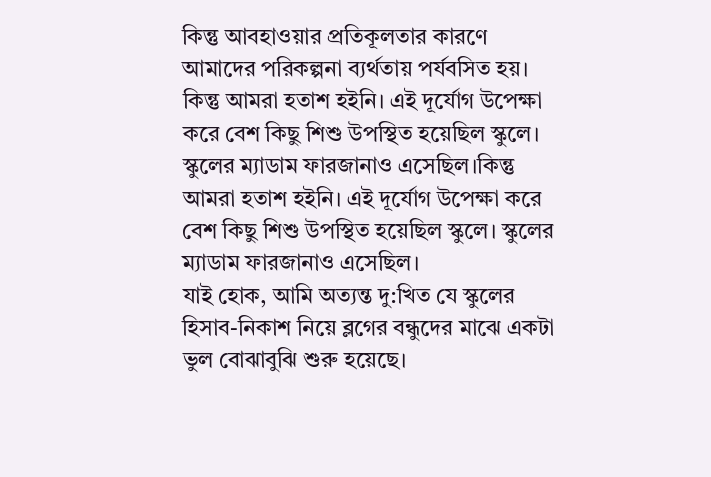কিন্তু আবহাওয়ার প্রতিকূলতার কারণে আমাদের পরিকল্পনা ব্যর্থতায় পর্যবসিত হয়। কিন্তু আমরা হতাশ হইনি। এই দূর্যোগ উপেক্ষা করে বেশ কিছু শিশু উপস্থিত হয়েছিল স্কুলে। স্কুলের ম্যাডাম ফারজানাও এসেছিল।কিন্তু আমরা হতাশ হইনি। এই দূর্যোগ উপেক্ষা করে বেশ কিছু শিশু উপস্থিত হয়েছিল স্কুলে। স্কুলের ম্যাডাম ফারজানাও এসেছিল।
যাই হোক, আমি অত্যন্ত দু:খিত যে স্কুলের হিসাব-নিকাশ নিয়ে ব্লগের বন্ধুদের মাঝে একটা ভুল বোঝাবুঝি শুরু হয়েছে।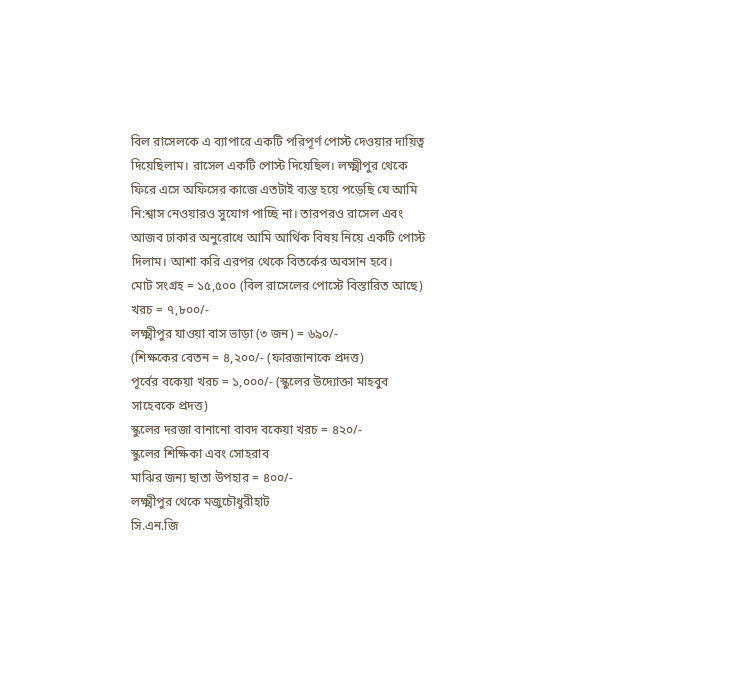বিল রাসেলকে এ ব্যাপারে একটি পরিপূর্ণ পোস্ট দেওয়ার দায়িত্ব দিয়েছিলাম। রাসেল একটি পোস্ট দিয়েছিল। লক্ষ্মীপুর থেকে ফিরে এসে অফিসের কাজে এতটাই ব্যস্ত হয়ে পড়েছি যে আমি নি:শ্বাস নেওয়ারও সুযোগ পাচ্ছি না। তারপরও রাসেল এবং আজব ঢাকার অনুরোধে আমি আর্থিক বিষয় নিয়ে একটি পোস্ট দিলাম। আশা করি এরপর থেকে বিতর্কের অবসান হবে।
মোট সংগ্রহ = ১৫,৫০০ (বিল রাসেলের পোস্টে বিস্তারিত আছে)
খরচ = ৭,৮০০/-
লক্ষ্মীপুর যাওয়া বাস ভাড়া (৩ জন) = ৬৯০/-
(শিক্ষকের বেতন = ৪,২০০/- (ফারজানাকে প্রদত্ত)
পূর্বের বকেয়া খরচ = ১,০০০/- (স্কুলের উদ্যোক্তা মাহবুব সাহেবকে প্রদত্ত)
স্কুলের দরজা বানানো বাবদ বকেয়া খরচ = ৪২০/-
স্কুলের শিক্ষিকা এবং সোহরাব
মাঝির জন্য ছাতা উপহার = ৪০০/-
লক্ষ্মীপুর থেকে মজুচৌধুরীহাট
সি.এন.জি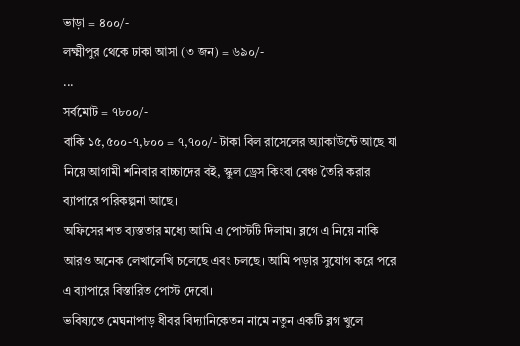ভাড়া = ৪০০/-
লক্ষ্মীপুর থেকে ঢাকা আসা (৩ জন) = ৬৯০/-
...
সর্বমোট = ৭৮০০/-
বাকি ১৫,৫০০-৭,৮০০ = ৭,৭০০/- টাকা বিল রাসেলের অ্যাকাউন্টে আছে যা নিয়ে আগামী শনিবার বাচ্চাদের বই, স্কুল ড্রেস কিংবা বেঞ্চ তৈরি করার ব্যাপারে পরিকল্পনা আছে।
অফিসের শত ব্যস্ততার মধ্যে আমি এ পোস্টটি দিলাম। ব্লগে এ নিয়ে নাকি আরও অনেক লেখালেখি চলেছে এবং চলছে। আমি পড়ার সুযোগ করে পরে এ ব্যাপারে বিস্তারিত পোস্ট দেবো।
ভবিষ্যতে মেঘনাপাড় ধীবর বিদ্যানিকেতন নামে নতুন একটি ব্লগ খুলে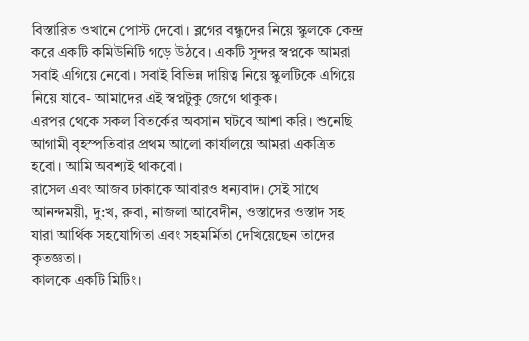বিস্তারিত ওখানে পোস্ট দেবো। ব্লগের বন্ধুদের নিয়ে স্কুলকে কেন্দ্র করে একটি কমিউনিটি গড়ে উঠবে। একটি সুন্দর স্বপ্নকে আমরা সবাই এগিয়ে নেবো। সবাই বিভিন্ন দায়িত্ব নিয়ে স্কুলটিকে এগিয়ে নিয়ে যাবে- আমাদের এই স্বপ্নটুকু জেগে থাকুক।
এরপর থেকে সকল বিতর্কের অবসান ঘটবে আশা করি। শুনেছি আগামী বৃহস্পতিবার প্রথম আলো কার্যালয়ে আমরা একত্রিত হবো। আমি অবশ্যই থাকবো।
রাসেল এবং আজব ঢাকাকে আবারও ধন্যবাদ। সেই সাথে আনন্দময়ী, দু:খ, রুবা, নাজলা আবেদীন, ওস্তাদের ওস্তাদ সহ যারা আর্থিক সহযোগিতা এবং সহমর্মিতা দেখিয়েছেন তাদের কৃতজ্ঞতা।
কালকে একটি মিটিং।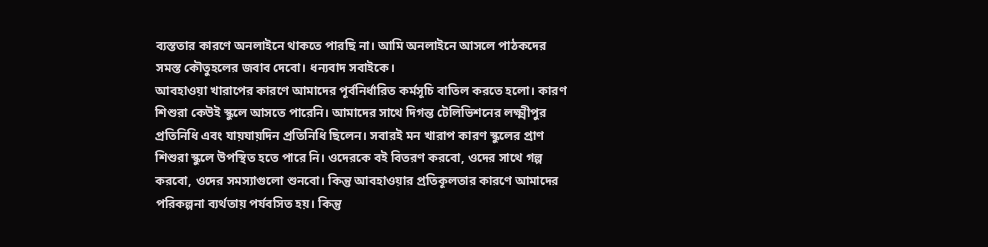ব্যস্ততার কারণে অনলাইনে থাকতে পারছি না। আমি অনলাইনে আসলে পাঠকদের সমস্ত কৌতুহলের জবাব দেবো। ধন্যবাদ সবাইকে।
আবহাওয়া খারাপের কারণে আমাদের পূর্বনির্ধারিত কর্মসূচি বাতিল করতে হলো। কারণ শিশুরা কেউই স্কুলে আসতে পারেনি। আমাদের সাথে দিগন্ত টেলিভিশনের লক্ষ্মীপুর প্রতিনিধি এবং যায়যায়দিন প্রতিনিধি ছিলেন। সবারই মন খারাপ কারণ স্কুলের প্রাণ শিশুরা স্কুলে উপস্থিত হতে পারে নি। ওদেরকে বই বিতরণ করবো, ওদের সাথে গল্প করবো, ওদের সমস্যাগুলো শুনবো। কিন্তু আবহাওয়ার প্রতিকূলতার কারণে আমাদের পরিকল্পনা ব্যর্থতায় পর্যবসিত হয়। কিন্তু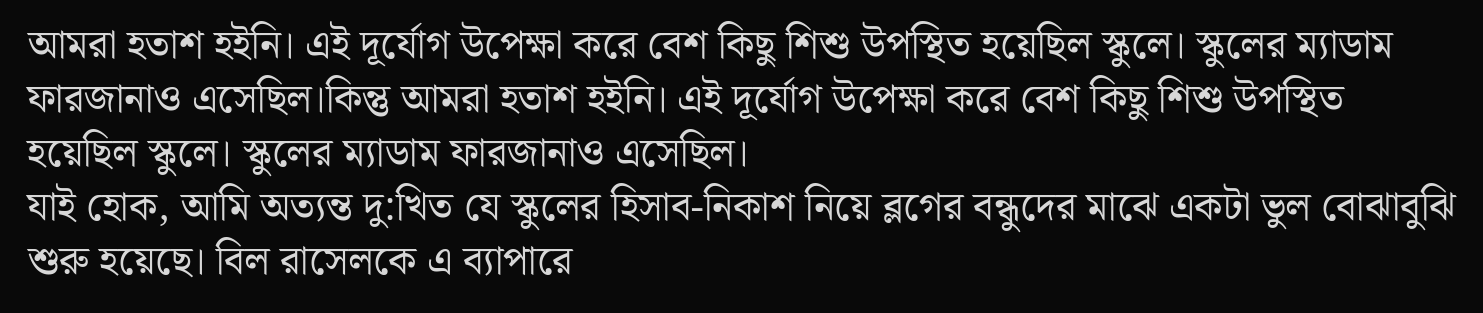আমরা হতাশ হইনি। এই দূর্যোগ উপেক্ষা করে বেশ কিছু শিশু উপস্থিত হয়েছিল স্কুলে। স্কুলের ম্যাডাম ফারজানাও এসেছিল।কিন্তু আমরা হতাশ হইনি। এই দূর্যোগ উপেক্ষা করে বেশ কিছু শিশু উপস্থিত হয়েছিল স্কুলে। স্কুলের ম্যাডাম ফারজানাও এসেছিল।
যাই হোক, আমি অত্যন্ত দু:খিত যে স্কুলের হিসাব-নিকাশ নিয়ে ব্লগের বন্ধুদের মাঝে একটা ভুল বোঝাবুঝি শুরু হয়েছে। বিল রাসেলকে এ ব্যাপারে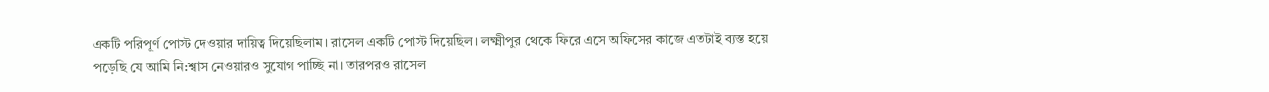একটি পরিপূর্ণ পোস্ট দেওয়ার দায়িত্ব দিয়েছিলাম। রাসেল একটি পোস্ট দিয়েছিল। লক্ষ্মীপুর থেকে ফিরে এসে অফিসের কাজে এতটাই ব্যস্ত হয়ে পড়েছি যে আমি নি:শ্বাস নেওয়ারও সুযোগ পাচ্ছি না। তারপরও রাসেল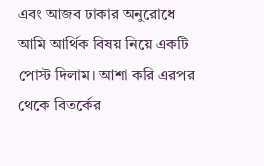এবং আজব ঢাকার অনুরোধে আমি আর্থিক বিষয় নিয়ে একটি পোস্ট দিলাম। আশা করি এরপর থেকে বিতর্কের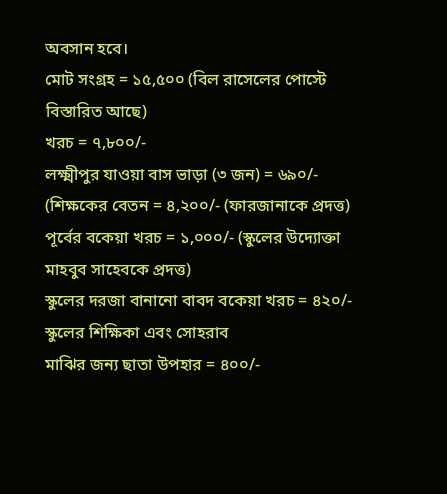অবসান হবে।
মোট সংগ্রহ = ১৫,৫০০ (বিল রাসেলের পোস্টে বিস্তারিত আছে)
খরচ = ৭,৮০০/-
লক্ষ্মীপুর যাওয়া বাস ভাড়া (৩ জন) = ৬৯০/-
(শিক্ষকের বেতন = ৪,২০০/- (ফারজানাকে প্রদত্ত)
পূর্বের বকেয়া খরচ = ১,০০০/- (স্কুলের উদ্যোক্তা মাহবুব সাহেবকে প্রদত্ত)
স্কুলের দরজা বানানো বাবদ বকেয়া খরচ = ৪২০/-
স্কুলের শিক্ষিকা এবং সোহরাব
মাঝির জন্য ছাতা উপহার = ৪০০/-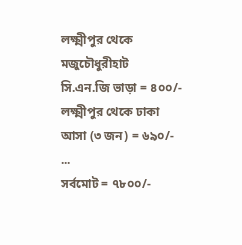লক্ষ্মীপুর থেকে মজুচৌধুরীহাট
সি.এন.জি ভাড়া = ৪০০/-
লক্ষ্মীপুর থেকে ঢাকা আসা (৩ জন) = ৬৯০/-
...
সর্বমোট = ৭৮০০/-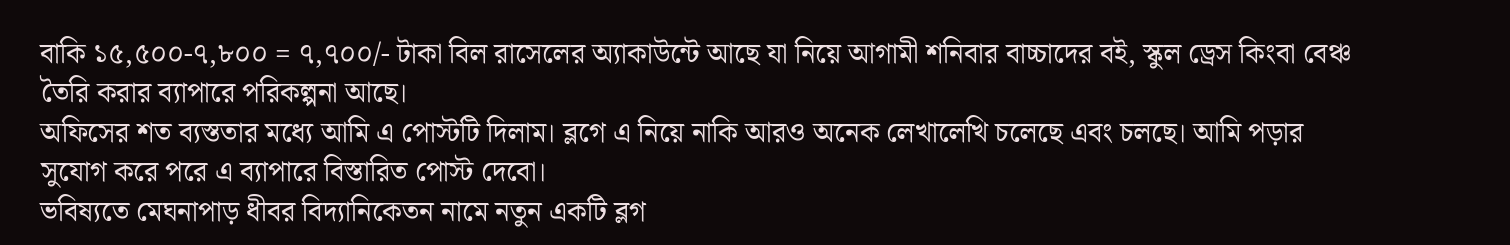বাকি ১৫,৫০০-৭,৮০০ = ৭,৭০০/- টাকা বিল রাসেলের অ্যাকাউন্টে আছে যা নিয়ে আগামী শনিবার বাচ্চাদের বই, স্কুল ড্রেস কিংবা বেঞ্চ তৈরি করার ব্যাপারে পরিকল্পনা আছে।
অফিসের শত ব্যস্ততার মধ্যে আমি এ পোস্টটি দিলাম। ব্লগে এ নিয়ে নাকি আরও অনেক লেখালেখি চলেছে এবং চলছে। আমি পড়ার সুযোগ করে পরে এ ব্যাপারে বিস্তারিত পোস্ট দেবো।
ভবিষ্যতে মেঘনাপাড় ধীবর বিদ্যানিকেতন নামে নতুন একটি ব্লগ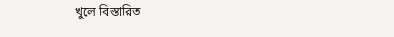খুলে বিস্তারিত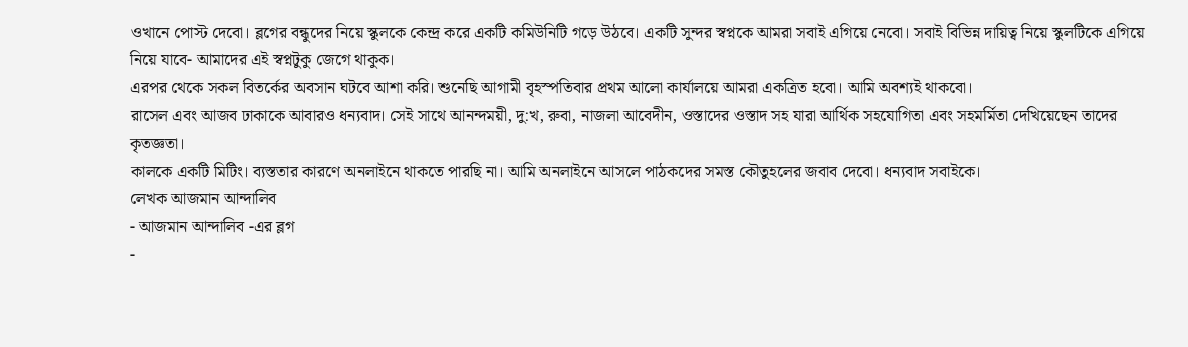ওখানে পোস্ট দেবো। ব্লগের বন্ধুদের নিয়ে স্কুলকে কেন্দ্র করে একটি কমিউনিটি গড়ে উঠবে। একটি সুন্দর স্বপ্নকে আমরা সবাই এগিয়ে নেবো। সবাই বিভিন্ন দায়িত্ব নিয়ে স্কুলটিকে এগিয়ে নিয়ে যাবে- আমাদের এই স্বপ্নটুকু জেগে থাকুক।
এরপর থেকে সকল বিতর্কের অবসান ঘটবে আশা করি। শুনেছি আগামী বৃহস্পতিবার প্রথম আলো কার্যালয়ে আমরা একত্রিত হবো। আমি অবশ্যই থাকবো।
রাসেল এবং আজব ঢাকাকে আবারও ধন্যবাদ। সেই সাথে আনন্দময়ী, দু:খ, রুবা, নাজলা আবেদীন, ওস্তাদের ওস্তাদ সহ যারা আর্থিক সহযোগিতা এবং সহমর্মিতা দেখিয়েছেন তাদের কৃতজ্ঞতা।
কালকে একটি মিটিং। ব্যস্ততার কারণে অনলাইনে থাকতে পারছি না। আমি অনলাইনে আসলে পাঠকদের সমস্ত কৌতুহলের জবাব দেবো। ধন্যবাদ সবাইকে।
লেখক আজমান আন্দালিব
- আজমান আন্দালিব -এর ব্লগ
-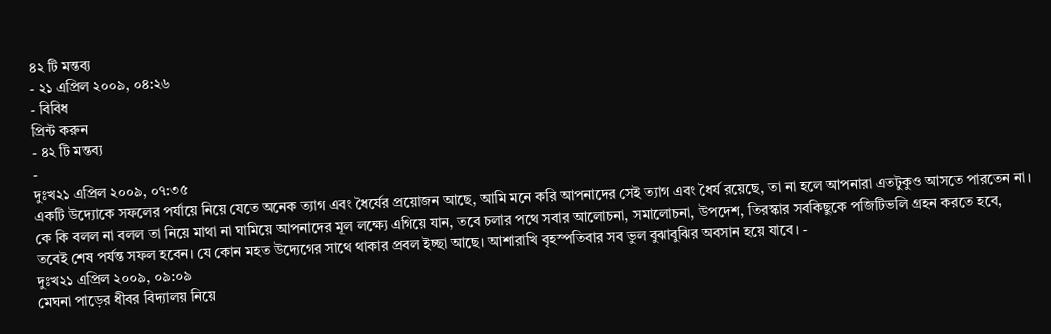৪২ টি মন্তব্য
- ২১ এপ্রিল ২০০৯, ০৪:২৬
- বিবিধ
প্রিন্ট করুন
- ৪২ টি মন্তব্য
-
দুঃখ২১ এপ্রিল ২০০৯, ০৭:৩৫
একটি উদ্যোকে সফলের পর্যায়ে নিয়ে যেতে অনেক ত্যাগ এবং ধৈর্যের প্রয়োজন আছে, আমি মনে করি আপনাদের সেই ত্যাগ এবং ধৈর্য রয়েছে, তা না হলে আপনারা এতটুকুও আসতে পারতেন না। কে কি বলল না বলল তা নিয়ে মাথা না ঘামিয়ে আপনাদের মূল লক্ষ্যে এগিয়ে যান, তবে চলার পথে সবার আলোচনা, সমালোচনা, উপদেশ, তিরস্কার সবকিছুকে পজিটিভলি গ্রহন করতে হবে, তবেই শেষ পর্যন্ত সফল হবেন। যে কোন মহত উদ্যেগের সাথে থাকার প্রবল ইচ্ছা আছে। আশারাখি বৃহস্পতিবার সব ভুল বুঝাবুঝির অবসান হয়ে যাবে। -
দুঃখ২১ এপ্রিল ২০০৯, ০৯:০৯
মেঘনা পাড়ের ধীবর বিদ্যালয় নিয়ে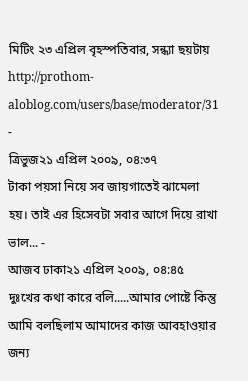মিটিং ২৩ এপ্রিল বৃহস্পতিবার, সন্ধ্যা ছয়টায়
http://prothom-aloblog.com/users/base/moderator/31 -
ত্রিভুজ২১ এপ্রিল ২০০৯, ০৪:৩৭
টাকা পয়সা নিয়ে সব জায়গাতেই ঝামেলা হয়। তাই এর হিসেবটা সবার আগে দিয়ে রাখা ভাল... -
আজব ঢাকা২১ এপ্রিল ২০০৯, ০৪:৪৫
দুঃখের কথা কারে বলি.....আমার পোষ্টে কিন্তু আমি বলছিলাম আমাদের কাজ আবহাওয়ার জন্য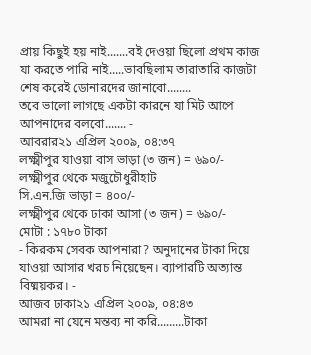প্রায় কিছুই হয় নাই.......বই দেওয়া ছিলো প্রথম কাজ যা করতে পারি নাই.....ভাবছিলাম তারাতারি কাজটা শেষ করেই ডোনারদের জানাবো........
তবে ভালো লাগছে একটা কারনে যা মিট আপে আপনাদের বলবো....... -
আবরার২১ এপ্রিল ২০০৯, ০৪:৩৭
লক্ষ্মীপুর যাওয়া বাস ভাড়া (৩ জন) = ৬৯০/-
লক্ষ্মীপুর থেকে মজুচৌধুরীহাট
সি.এন.জি ভাড়া = ৪০০/-
লক্ষ্মীপুর থেকে ঢাকা আসা (৩ জন) = ৬৯০/-
মোটা : ১৭৮০ টাকা
- কিরকম সেবক আপনারা? অনুদানের টাকা দিয়ে যাওয়া আসার খরচ নিয়েছেন। ব্যাপারটি অত্যান্ত বিষ্ময়কর। -
আজব ঢাকা২১ এপ্রিল ২০০৯, ০৪:৪৩
আমরা না যেনে মন্তব্য না করি.........টাকা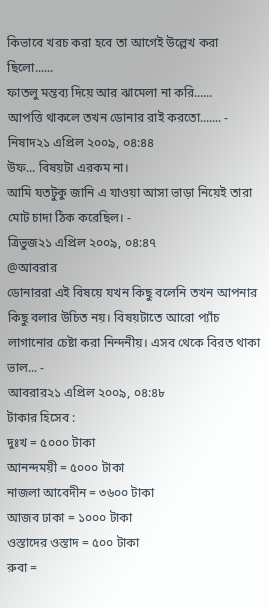কিভাবে খরচ করা হবে তা আগেই উল্লেখ করা ছিলো......
ফাতলু মন্তব্য দিয়ে আর ঝামেলা না করি......
আপত্তি থাকলে তখন ডোনার রাই করতো....... -
নিষাদ২১ এপ্রিল ২০০৯, ০৪:৪৪
উফ... বিষয়টা এরকম না।
আমি যতটুকু জানি এ যাওয়া আসা ভাড়া নিয়েই তারা মোট চাদা ঠিক করেছিল। -
ত্রিভুজ২১ এপ্রিল ২০০৯, ০৪:৪৭
@আবরার
ডোনাররা এই বিষয়ে যখন কিছু বলেনি তখন আপনার কিছু বলার উচিত নয়। বিষয়টাতে আরো প্যাঁচ লাগানোর চেষ্টা করা নিন্দনীয়। এসব থেকে বিরত থাকা ভাল... -
আবরার২১ এপ্রিল ২০০৯, ০৪:৪৮
টাকার হিসেব :
দুঃখ = ৫০০০ টাকা
আনন্দময়ী = ৫০০০ টাকা
নাজলা আবেদীন = ৩৬০০ টাকা
আজব ঢাকা = ১০০০ টাকা
ওস্তাদের ওস্তাদ = ৫০০ টাকা
রুবা =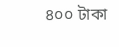৪০০ টাকা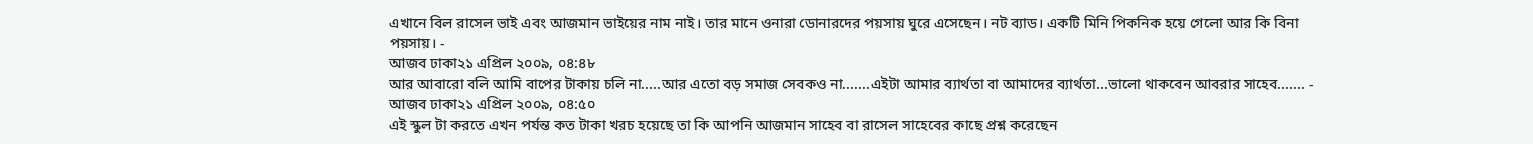এখানে বিল রাসেল ভাই এবং আজমান ভাইয়ের নাম নাই। তার মানে ওনারা ডোনারদের পয়সায় ঘুরে এসেছেন। নট ব্যাড। একটি মিনি পিকনিক হয়ে গেলো আর কি বিনা পয়সায়। -
আজব ঢাকা২১ এপ্রিল ২০০৯, ০৪:৪৮
আর আবারো বলি আমি বাপের টাকায় চলি না.....আর এতো বড় সমাজ সেবকও না.......এইটা আমার ব্যার্থতা বা আমাদের ব্যার্থতা...ভালো থাকবেন আবরার সাহেব....... -
আজব ঢাকা২১ এপ্রিল ২০০৯, ০৪:৫০
এই স্কুল টা করতে এখন পর্যন্ত কত টাকা খরচ হয়েছে তা কি আপনি আজমান সাহেব বা রাসেল সাহেবের কাছে প্রশ্ন করেছেন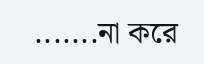.......না করে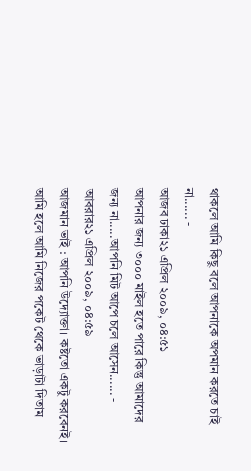থাকলে আমি কিছু বলে আপনাকে অপমান করতে চাই না...... -
আজব ঢাকা২১ এপ্রিল ২০০৯, ০৪:৫১
আপনার জন্য ৩০০০ মাইল হতে পারে কিন্তু আমাদের জন্য না.....আপনি মিট আপে চলে আসেন...... -
আবরার২১ এপ্রিল ২০০৯, ০৪:৫৯
আজমান ভাই : আপনি উদ্যোক্তা। কষ্টতো একটু করবেনই। আমি হলে আমি নিজের পকেট থেকে ভাড়াটা দিতাম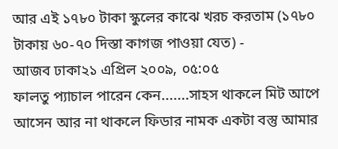আর এই ১৭৮০ টাকা স্কুলের কাঝে খরচ করতাম (১৭৮০ টাকায় ৬০-৭০ দিস্তা কাগজ পাওয়া যেত) -
আজব ঢাকা২১ এপ্রিল ২০০৯, ০৫:০৫
ফালতু প্যাচাল পারেন কেন.......সাহস থাকলে মিট আপে আসেন আর না থাকলে ফিডার নামক একটা বস্তু আমার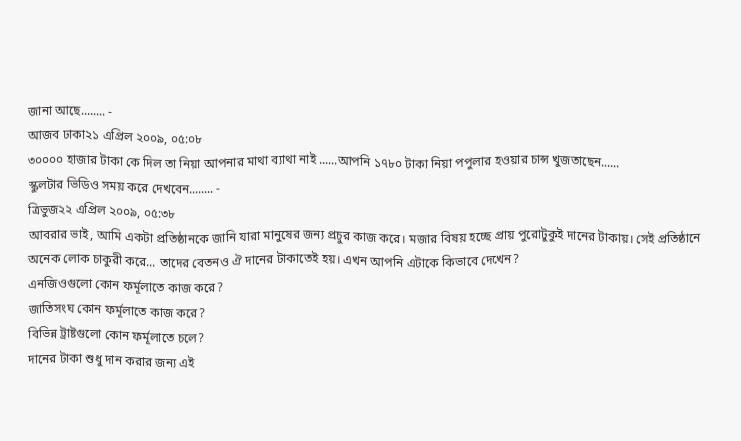জানা আছে........ -
আজব ঢাকা২১ এপ্রিল ২০০৯, ০৫:০৮
৩০০০০ হাজার টাকা কে দিল তা নিয়া আপনার মাথা ব্যাথা নাই ......আপনি ১৭৮০ টাকা নিয়া পপুলার হওয়ার চান্স খুজতাছেন......
স্কুলটার ভিডিও সময় করে দেখবেন........ -
ত্রিভুজ২২ এপ্রিল ২০০৯, ০৫:৩৮
আবরার ভাই, আমি একটা প্রতিষ্ঠানকে জানি যারা মানুষের জন্য প্রচুর কাজ করে। মজার বিষয় হচ্ছে প্রায় পুরোটুকুই দানের টাকায়। সেই প্রতিষ্ঠানে অনেক লোক চাকুরী করে... তাদের বেতনও ঐ দানের টাকাতেই হয়। এখন আপনি এটাকে কিভাবে দেখেন?
এনজিওগুলো কোন ফর্মূলাতে কাজ করে?
জাতিসংঘ কোন ফর্মূলাতে কাজ করে?
বিভিন্ন ট্রাষ্টগুলো কোন ফর্মূলাতে চলে?
দানের টাকা শুধু দান করার জন্য এই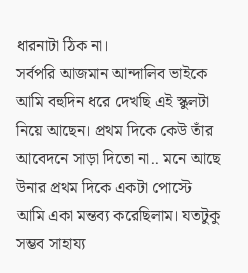ধারনাটা ঠিক না।
সর্বপরি আজমান আন্দালিব ভাইকে আমি বহুদিন ধরে দেখছি এই স্কুলটা নিয়ে আছেন। প্রথম দিকে কেউ তাঁর আবেদনে সাড়া দিতো না.. মনে আছে উনার প্রথম দিকে একটা পোস্টে আমি একা মন্তব্য করেছিলাম। যতটুকু সম্ভব সাহায্য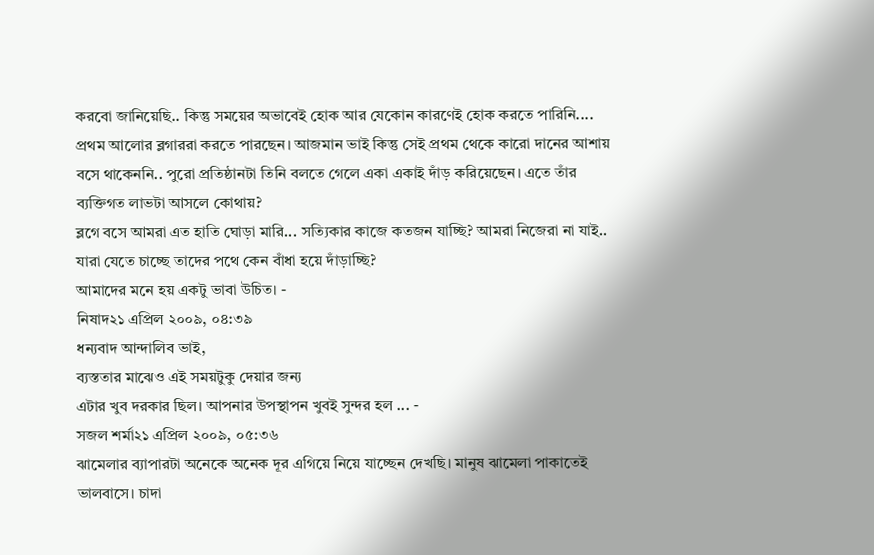করবো জানিয়েছি.. কিন্তু সময়ের অভাবেই হোক আর যেকোন কারণেই হোক করতে পারিনি.... প্রথম আলোর ব্লগাররা করতে পারছেন। আজমান ভাই কিন্তু সেই প্রথম থেকে কারো দানের আশায় বসে থাকেননি.. পুরো প্রতিষ্ঠানটা তিনি বলতে গেলে একা একাই দাঁড় করিয়েছেন। এতে তাঁর ব্যক্তিগত লাভটা আসলে কোথায়?
ব্লগে বসে আমরা এত হাতি ঘোড়া মারি... সত্যিকার কাজে কতজন যাচ্ছি? আমরা নিজেরা না যাই.. যারা যেতে চাচ্ছে তাদের পথে কেন বাঁধা হয়ে দাঁড়াচ্ছি?
আমাদের মনে হয় একটু ভাবা উচিত। -
নিষাদ২১ এপ্রিল ২০০৯, ০৪:৩৯
ধন্যবাদ আন্দালিব ভাই,
ব্যস্ততার মাঝেও এই সময়টুকু দেয়ার জন্য
এটার খুব দরকার ছিল। আপনার উপস্থাপন খুবই সুন্দর হল ... -
সজল শর্মা২১ এপ্রিল ২০০৯, ০৫:৩৬
ঝামেলার ব্যাপারটা অনেকে অনেক দূর এগিয়ে নিয়ে যাচ্ছেন দেখছি। মানুষ ঝামেলা পাকাতেই ভালবাসে। চাদা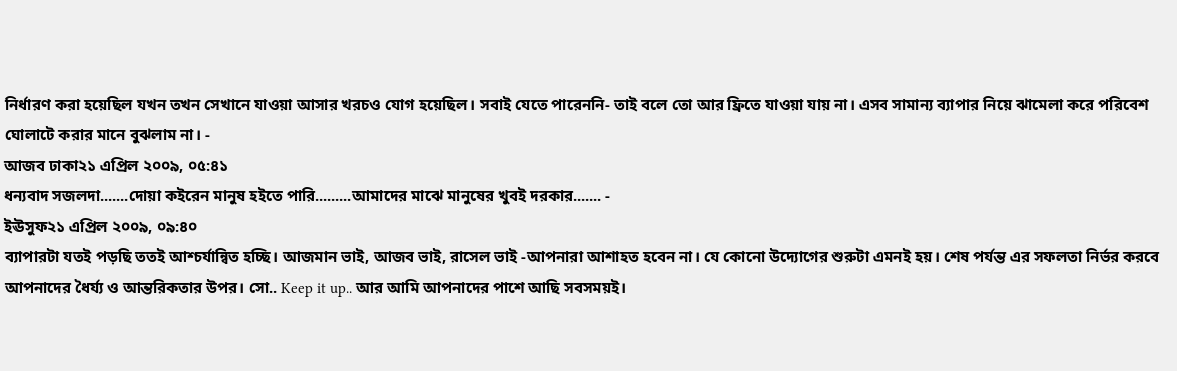নির্ধারণ করা হয়েছিল যখন তখন সেখানে যাওয়া আসার খরচও যোগ হয়েছিল। সবাই যেতে পারেননি- তাই বলে তো আর ফ্রিতে যাওয়া যায় না। এসব সামান্য ব্যাপার নিয়ে ঝামেলা করে পরিবেশ ঘোলাটে করার মানে বুঝলাম না। -
আজব ঢাকা২১ এপ্রিল ২০০৯, ০৫:৪১
ধন্যবাদ সজলদা.......দোয়া কইরেন মানুষ হইতে পারি.........আমাদের মাঝে মানুষের খুবই দরকার....... -
ইঊসুফ২১ এপ্রিল ২০০৯, ০৯:৪০
ব্যাপারটা যতই পড়ছি ততই আশ্চর্যান্বিত হচ্ছি। আজমান ভাই, আজব ভাই, রাসেল ভাই -আপনারা আশাহত হবেন না। যে কোনো উদ্যোগের শুরুটা এমনই হয়। শেষ পর্যন্ত এর সফলতা নির্ভর করবে আপনাদের ধৈর্য্য ও আন্তরিকতার উপর। সো.. Keep it up.. আর আমি আপনাদের পাশে আছি সবসময়ই।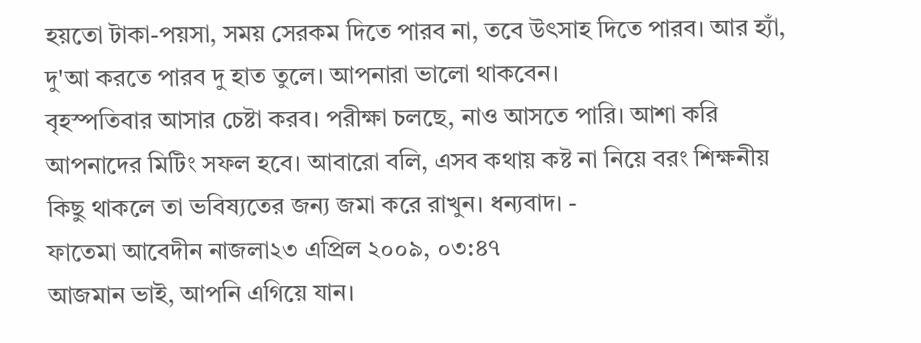হয়তো টাকা-পয়সা, সময় সেরকম দিতে পারব না, তবে উৎসাহ দিতে পারব। আর হ্যাঁ, দু'আ করতে পারব দু হাত তুলে। আপনারা ভালো থাকবেন।
বৃহস্পতিবার আসার চেষ্টা করব। পরীক্ষা চলছে, নাও আসতে পারি। আশা করি আপনাদের মিটিং সফল হবে। আবারো বলি, এসব কথায় কষ্ট না নিয়ে বরং শিক্ষনীয় কিছু থাকলে তা ভবিষ্যতের জন্য জমা করে রাখুন। ধন্যবাদ। -
ফাতেমা আবেদীন নাজলা২৩ এপ্রিল ২০০৯, ০৩:৪৭
আজমান ভাই, আপনি এগিয়ে যান।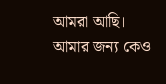আমরা আছি। আমার জন্য কেও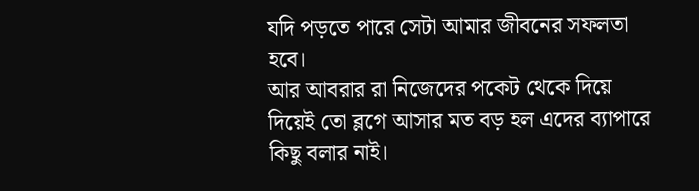যদি পড়তে পারে সেটা আমার জীবনের সফলতা হবে।
আর আবরার রা নিজেদের পকেট থেকে দিয়ে দিয়েই তো ব্লগে আসার মত বড় হল এদের ব্যাপারে কিছু বলার নাই।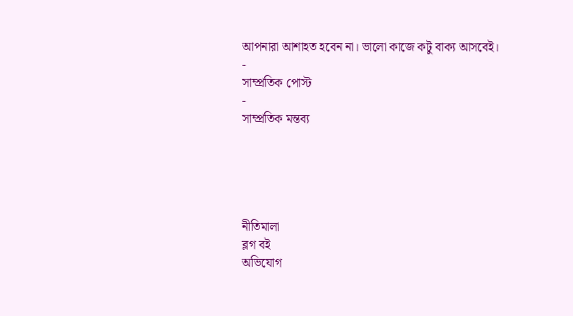আপনারা আশাহত হবেন না। ভালো কাজে কটু বাক্য আসবেই।
-
সাম্প্রতিক পোস্ট
-
সাম্প্রতিক মন্তব্য





নীতিমালা
ব্লগ বই
অভিযোগ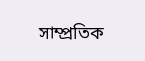সাম্প্রতিক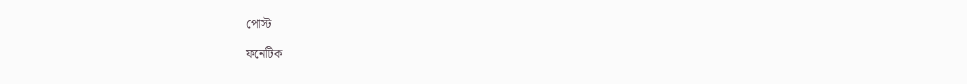পোস্ট

ফনেটিক